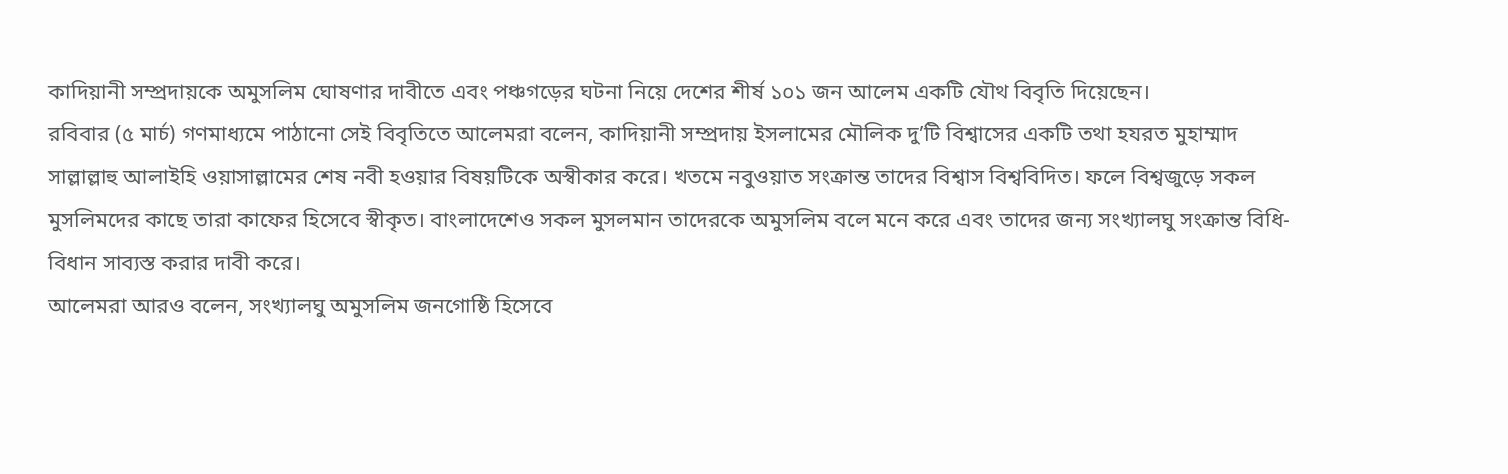কাদিয়ানী সম্প্রদায়কে অমুসলিম ঘোষণার দাবীতে এবং পঞ্চগড়ের ঘটনা নিয়ে দেশের শীর্ষ ১০১ জন আলেম একটি যৌথ বিবৃতি দিয়েছেন।
রবিবার (৫ মার্চ) গণমাধ্যমে পাঠানো সেই বিবৃতিতে আলেমরা বলেন, কাদিয়ানী সম্প্রদায় ইসলামের মৌলিক দু’টি বিশ্বাসের একটি তথা হযরত মুহাম্মাদ সাল্লাল্লাহু আলাইহি ওয়াসাল্লামের শেষ নবী হওয়ার বিষয়টিকে অস্বীকার করে। খতমে নবুওয়াত সংক্রান্ত তাদের বিশ্বাস বিশ্ববিদিত। ফলে বিশ্বজুড়ে সকল মুসলিমদের কাছে তারা কাফের হিসেবে স্বীকৃত। বাংলাদেশেও সকল মুসলমান তাদেরকে অমুসলিম বলে মনে করে এবং তাদের জন্য সংখ্যালঘু সংক্রান্ত বিধি-বিধান সাব্যস্ত করার দাবী করে।
আলেমরা আরও বলেন, সংখ্যালঘু অমুসলিম জনগোষ্ঠি হিসেবে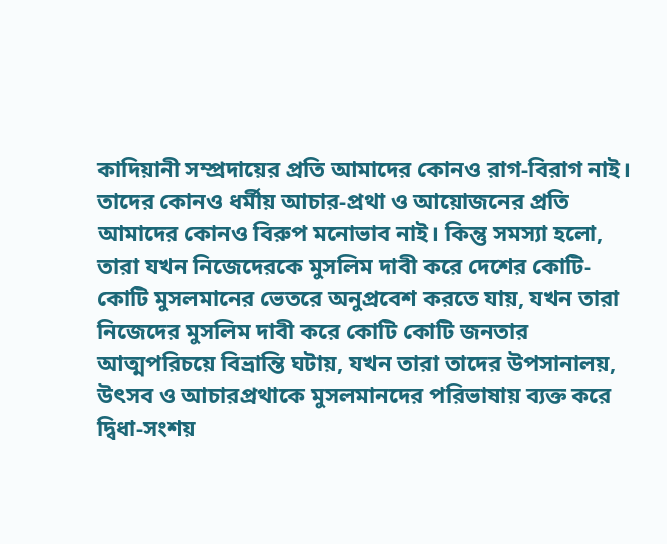কাদিয়ানী সম্প্রদায়ের প্রতি আমাদের কোনও রাগ-বিরাগ নাই। তাদের কোনও ধর্মীয় আচার-প্রথা ও আয়োজনের প্রতি আমাদের কোনও বিরুপ মনোভাব নাই। কিন্তু সমস্যা হলো, তারা যখন নিজেদেরকে মুসলিম দাবী করে দেশের কোটি-কোটি মুসলমানের ভেতরে অনুপ্রবেশ করতে যায়, যখন তারা নিজেদের মুসলিম দাবী করে কোটি কোটি জনতার আত্মপরিচয়ে বিভ্রান্তি ঘটায়, যখন তারা তাদের উপসানালয়, উৎসব ও আচারপ্রথাকে মুসলমানদের পরিভাষায় ব্যক্ত করে দ্বিধা-সংশয়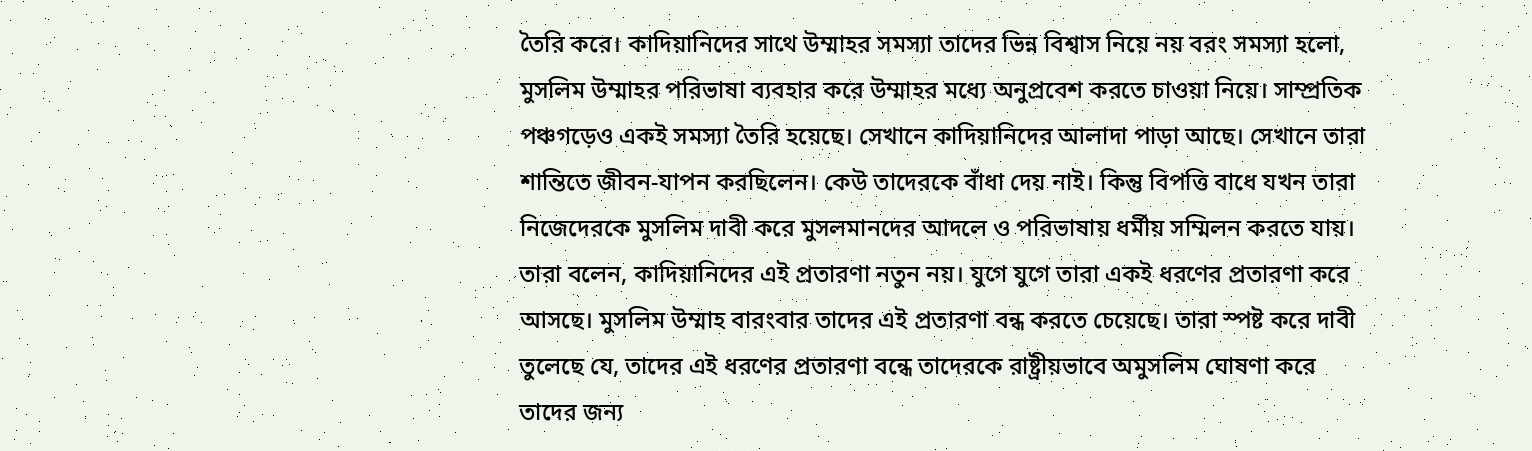তৈরি করে। কাদিয়ানিদের সাথে উম্মাহর সমস্যা তাদের ভিন্ন বিশ্বাস নিয়ে নয় বরং সমস্যা হলো, মুসলিম উম্মাহর পরিভাষা ব্যবহার করে উম্মাহর মধ্যে অনুপ্রবেশ করতে চাওয়া নিয়ে। সাম্প্রতিক পঞ্চগড়েও একই সমস্যা তৈরি হয়েছে। সেখানে কাদিয়ানিদের আলাদা পাড়া আছে। সেখানে তারা শান্তিতে জীবন-যাপন করছিলেন। কেউ তাদেরকে বাঁধা দেয় নাই। কিন্তু বিপত্তি বাধে যখন তারা নিজেদেরকে মুসলিম দাবী করে মুসলমানদের আদলে ও পরিভাষায় ধর্মীয় সম্মিলন করতে যায়।
তারা বলেন, কাদিয়ানিদের এই প্রতারণা নতুন নয়। যুগে যুগে তারা একই ধরণের প্রতারণা করে আসছে। মুসলিম উম্মাহ বারংবার তাদের এই প্রতারণা বন্ধ করতে চেয়েছে। তারা স্পষ্ট করে দাবী তুলেছে যে, তাদের এই ধরণের প্রতারণা বন্ধে তাদেরকে রাষ্ট্রীয়ভাবে অমুসলিম ঘোষণা করে তাদের জন্য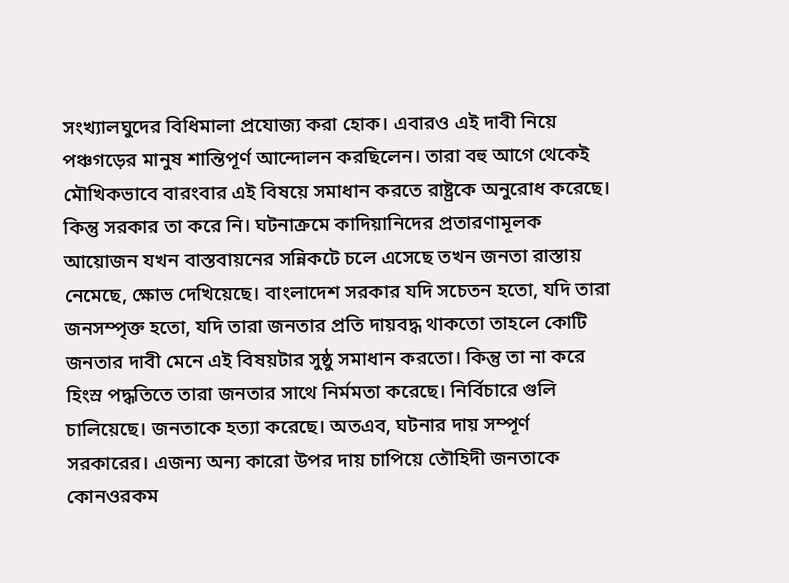সংখ্যালঘুদের বিধিমালা প্রযোজ্য করা হোক। এবারও এই দাবী নিয়ে পঞ্চগড়ের মানুষ শান্তিপূর্ণ আন্দোলন করছিলেন। তারা বহু আগে থেকেই মৌখিকভাবে বারংবার এই বিষয়ে সমাধান করতে রাষ্ট্রকে অনুরোধ করেছে। কিন্তু সরকার তা করে নি। ঘটনাক্রমে কাদিয়ানিদের প্রতারণামূলক আয়োজন যখন বাস্তবায়নের সন্নিকটে চলে এসেছে তখন জনতা রাস্তায় নেমেছে, ক্ষোভ দেখিয়েছে। বাংলাদেশ সরকার যদি সচেতন হতো, যদি তারা জনসম্পৃক্ত হতো, যদি তারা জনতার প্রতি দায়বদ্ধ থাকতো তাহলে কোটি জনতার দাবী মেনে এই বিষয়টার সুষ্ঠু সমাধান করতো। কিন্তু তা না করে হিংস্র পদ্ধতিতে তারা জনতার সাথে নির্মমতা করেছে। নির্বিচারে গুলি চালিয়েছে। জনতাকে হত্যা করেছে। অতএব, ঘটনার দায় সম্পূর্ণ সরকারের। এজন্য অন্য কারো উপর দায় চাপিয়ে তৌহিদী জনতাকে কোনওরকম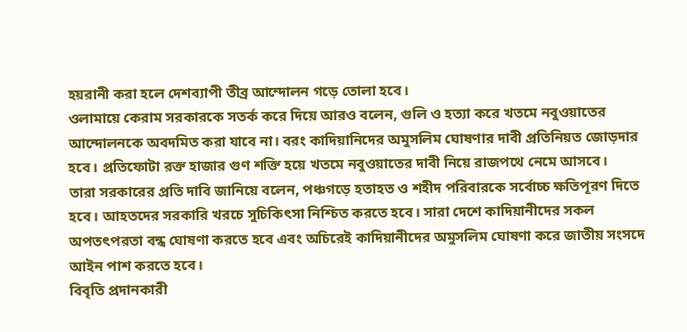হয়রানী করা হলে দেশব্যাপী তীব্র আন্দোলন গড়ে তোলা হবে।
ওলামায়ে কেরাম সরকারকে সতর্ক করে দিয়ে আরও বলেন, গুলি ও হত্যা করে খতমে নবুওয়াতের আন্দোলনকে অবদমিত করা যাবে না। বরং কাদিয়ানিদের অমুসলিম ঘোষণার দাবী প্রতিনিয়ত জোড়দার হবে। প্রতিফোটা রক্ত হাজার গুণ শক্তি হয়ে খতমে নবুওয়াতের দাবী নিয়ে রাজপথে নেমে আসবে।
তারা সরকারের প্রতি দাবি জানিয়ে বলেন, পঞ্চগড়ে হতাহত ও শহীদ পরিবারকে সর্বোচ্চ ক্ষতিপূরণ দিতে হবে। আহতদের সরকারি খরচে সুচিকিৎসা নিশ্চিত করতে হবে। সারা দেশে কাদিয়ানীদের সকল অপতৎপরতা বন্ধ ঘোষণা করতে হবে এবং অচিরেই কাদিয়ানীদের অমুসলিম ঘোষণা করে জাতীয় সংসদে আইন পাশ করতে হবে।
বিবৃতি প্রদানকারী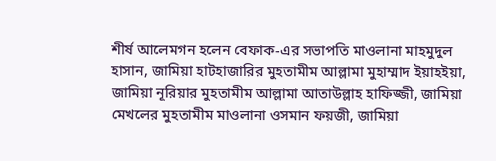শীর্ষ আলেমগন হলেন বেফাক-এর সভাপতি মাওলানা মাহমুদুল হাসান, জামিয়া হাটহাজারির মুহতামীম আল্লামা মুহাম্মাদ ইয়াহইয়া, জামিয়া নূরিয়ার মুহতামীম আল্লামা আতাউল্লাহ হাফিজ্জী, জামিয়া মেখলের মুহতামীম মাওলানা ওসমান ফয়জী, জামিয়া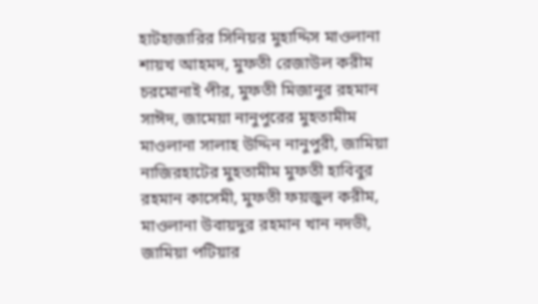হাটহাজারির সিনিয়র মুহাদ্দিস মাওলানা শায়খ আহমদ, মুফতী রেজাউল করীম চরমোনাই পীর, মুফতী মিজানুর রহমান সাঈদ, জামেয়া নানুপুরের মুহতামীম মাওলানা সালাহ উদ্দিন নানুপুরী, জামিয়া নাজিরহাটের মুহতামীম মুফতী হাবিবুর রহমান কাসেমী, মুফতী ফয়জুল করীম, মাওলানা উবায়দুর রহমান খান নদভী, জামিয়া পটিয়ার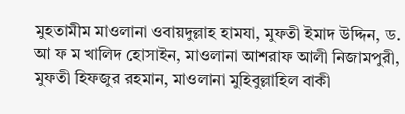মুহতামীম মাওলানা ওবায়দুল্লাহ হামযা, মুফতী ইমাদ উদ্দিন, ড. আ ফ ম খালিদ হোসাইন, মাওলানা আশরাফ আলী নিজামপুরী, মুফতী হিফজুর রহমান, মাওলানা মুহিবুল্লাহিল বাকী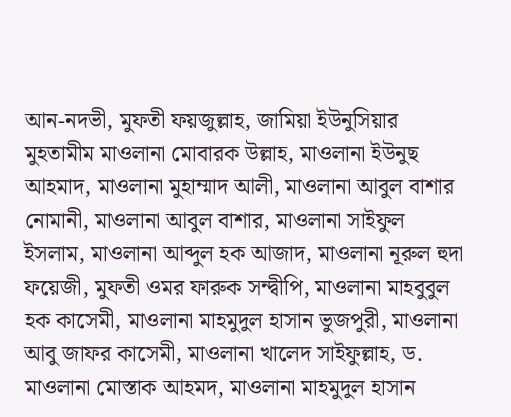আন-নদভী, মুফতী ফয়জুল্লাহ, জামিয়া ইউনুসিয়ার মুহতামীম মাওলানা মোবারক উল্লাহ, মাওলানা ইউনুছ আহমাদ, মাওলানা মুহাম্মাদ আলী, মাওলানা আবুল বাশার নোমানী, মাওলানা আবুল বাশার, মাওলানা সাইফুল ইসলাম, মাওলানা আব্দুল হক আজাদ, মাওলানা নূরুল হুদা ফয়েজী, মুফতী ওমর ফারুক সন্দ্বীপি, মাওলানা মাহবুবুল হক কাসেমী, মাওলানা মাহমুদুল হাসান ভুজপুরী, মাওলানা আবু জাফর কাসেমী, মাওলানা খালেদ সাইফুল্লাহ, ড. মাওলানা মোস্তাক আহমদ, মাওলানা মাহমুদুল হাসান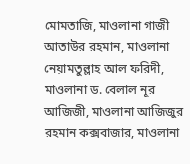মোমতাজি, মাওলানা গাজী আতাউর রহমান, মাওলানা নেয়ামতুল্লাহ আল ফরিদী, মাওলানা ড. বেলাল নূর আজিজী, মাওলানা আজিজুর রহমান কক্সবাজার, মাওলানা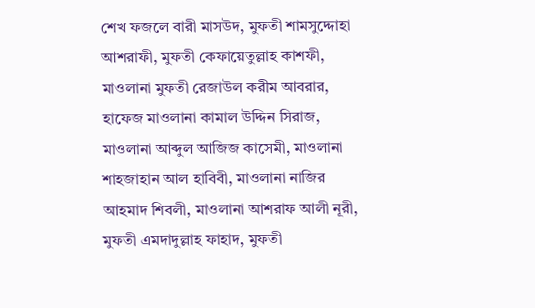শেখ ফজলে বারী মাসউদ, মুফতী শামসুদ্দোহা আশরাফী, মুফতী কেফায়েতুল্লাহ কাশফী, মাওলানা মুফতী রেজাউল করীম আবরার, হাফেজ মাওলানা কামাল উদ্দিন সিরাজ, মাওলানা আব্দুল আজিজ কাসেমী, মাওলানা শাহজাহান আল হাবিবী, মাওলানা নাজির আহমাদ শিবলী, মাওলানা আশরাফ আলী নূরী, মুফতী এমদাদুল্লাহ ফাহাদ, মুফতী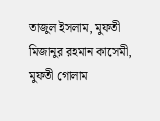তাজুল ইসলাম, মুফতী মিজানুর রহমান কাসেমী, মুফতী গোলাম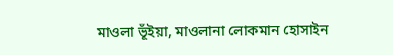মাওলা ভূঁইয়া, মাওলানা লোকমান হোসাইন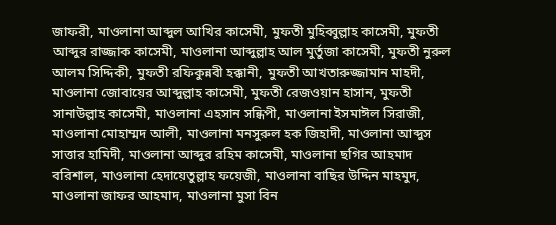জাফরী, মাওলানা আব্দুল আখির কাসেমী, মুফতী মুহিব্বুল্লাহ কাসেমী, মুফতী আব্দুর রাজ্জাক কাসেমী, মাওলানা আব্দুল্লাহ আল মুর্তুজা কাসেমী, মুফতী নুরুল আলম সিদ্দিকী, মুফতী রফিকুন্নবী হক্কানী, মুফতী আখতারুজ্জামান মাহদী, মাওলানা জোবায়ের আব্দুল্লাহ কাসেমী, মুফতী রেজওয়ান হাসান, মুফতী সানাউল্লাহ কাসেমী, মাওলানা এহসান সন্ধিপী, মাওলানা ইসমাঈল সিরাজী, মাওলানা মোহাম্মদ আলী, মাওলানা মনসুরুল হক জিহাদী, মাওলানা আব্দুস সাত্তার হামিদী, মাওলানা আব্দুর রহিম কাসেমী, মাওলানা ছগির আহমাদ বরিশাল, মাওলানা হেদায়েতুল্লাহ ফয়েজী, মাওলানা বাছির উদ্দিন মাহমুদ, মাওলানা জাফর আহমাদ, মাওলানা মুসা বিন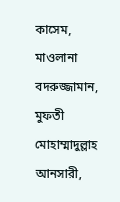কাসেম, মাওলানা বদরুজ্জামান, মুফতী মোহাম্মাদুল্লাহ আনসারী,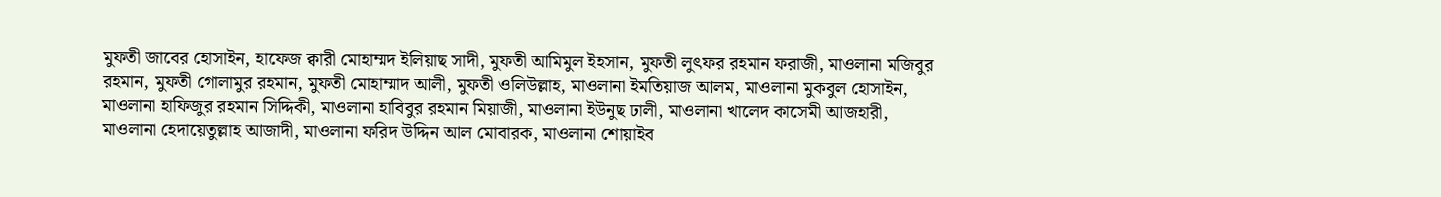মুফতী জাবের হোসাইন, হাফেজ ক্বারী মোহাম্মদ ইলিয়াছ সাদী, মুফতী আমিমুল ইহসান, মুফতী লুৎফর রহমান ফরাজী, মাওলানা মজিবুর রহমান, মুফতী গোলামুর রহমান, মুফতী মোহাম্মাদ আলী, মুফতী ওলিউল্লাহ, মাওলানা ইমতিয়াজ আলম, মাওলানা মুকবুল হোসাইন, মাওলানা হাফিজুর রহমান সিদ্দিকী, মাওলানা হাবিবুর রহমান মিয়াজী, মাওলানা ইউনুছ ঢালী, মাওলানা খালেদ কাসেমী আজহারী, মাওলানা হেদায়েতুল্লাহ আজাদী, মাওলানা ফরিদ উদ্দিন আল মোবারক, মাওলানা শোয়াইব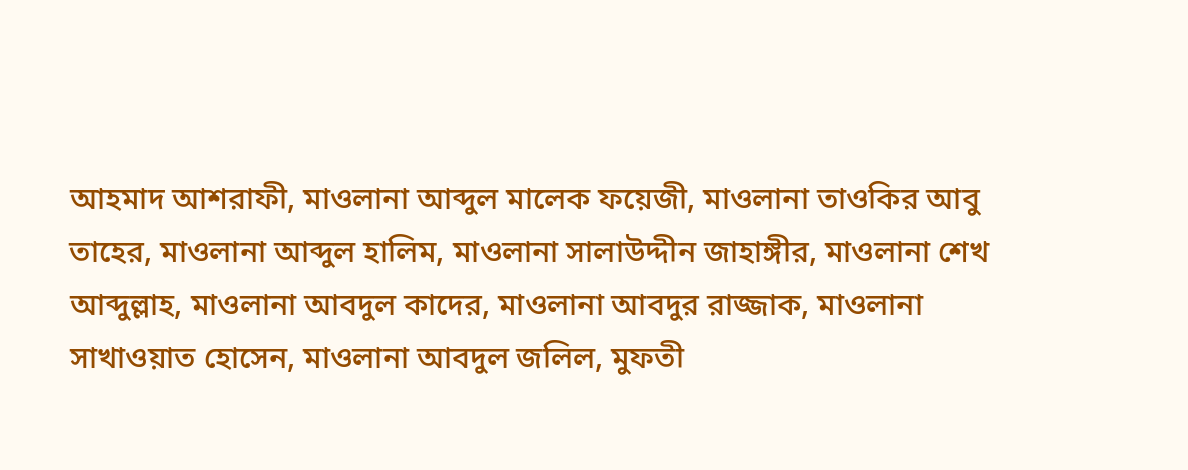আহমাদ আশরাফী, মাওলানা আব্দুল মালেক ফয়েজী, মাওলানা তাওকির আবু তাহের, মাওলানা আব্দুল হালিম, মাওলানা সালাউদ্দীন জাহাঙ্গীর, মাওলানা শেখ আব্দুল্লাহ, মাওলানা আবদুল কাদের, মাওলানা আবদুর রাজ্জাক, মাওলানা সাখাওয়াত হোসেন, মাওলানা আবদুল জলিল, মুফতী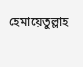হেমায়েতুল্লাহ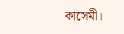কাসেমী।